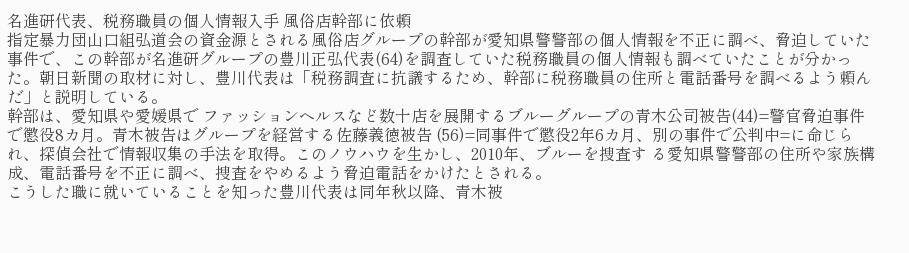名進研代表、税務職員の個人情報入手 風俗店幹部に依頼
指定暴力団山口組弘道会の資金源とされる風俗店グループの幹部が愛知県警警部の個人情報を不正に調べ、脅迫していた事件で、この幹部が名進研グループの豊川正弘代表(64)を調査していた税務職員の個人情報も調べていたことが分かった。朝日新聞の取材に対し、豊川代表は「税務調査に抗議するため、幹部に税務職員の住所と電話番号を調べるよう頼んだ」と説明している。
幹部は、愛知県や愛媛県で ファッションヘルスなど数十店を展開するブルーグループの青木公司被告(44)=警官脅迫事件で懲役8カ月。青木被告はグループを経営する佐藤義徳被告 (56)=同事件で懲役2年6カ月、別の事件で公判中=に命じられ、探偵会社で情報収集の手法を取得。このノウハウを生かし、2010年、ブルーを捜査す る愛知県警警部の住所や家族構成、電話番号を不正に調べ、捜査をやめるよう脅迫電話をかけたとされる。
こうした職に就いていることを知った豊川代表は同年秋以降、青木被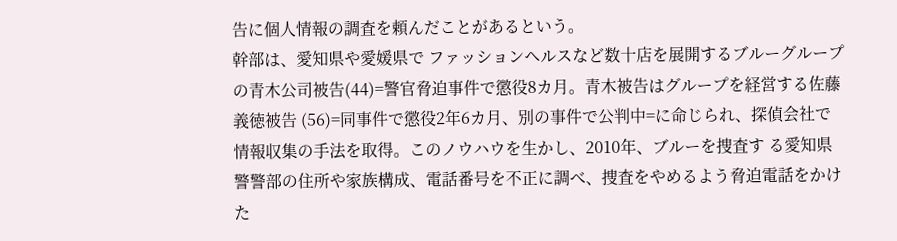告に個人情報の調査を頼んだことがあるという。
幹部は、愛知県や愛媛県で ファッションヘルスなど数十店を展開するブルーグループの青木公司被告(44)=警官脅迫事件で懲役8カ月。青木被告はグループを経営する佐藤義徳被告 (56)=同事件で懲役2年6カ月、別の事件で公判中=に命じられ、探偵会社で情報収集の手法を取得。このノウハウを生かし、2010年、ブルーを捜査す る愛知県警警部の住所や家族構成、電話番号を不正に調べ、捜査をやめるよう脅迫電話をかけた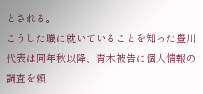とされる。
こうした職に就いていることを知った豊川代表は同年秋以降、青木被告に個人情報の調査を頼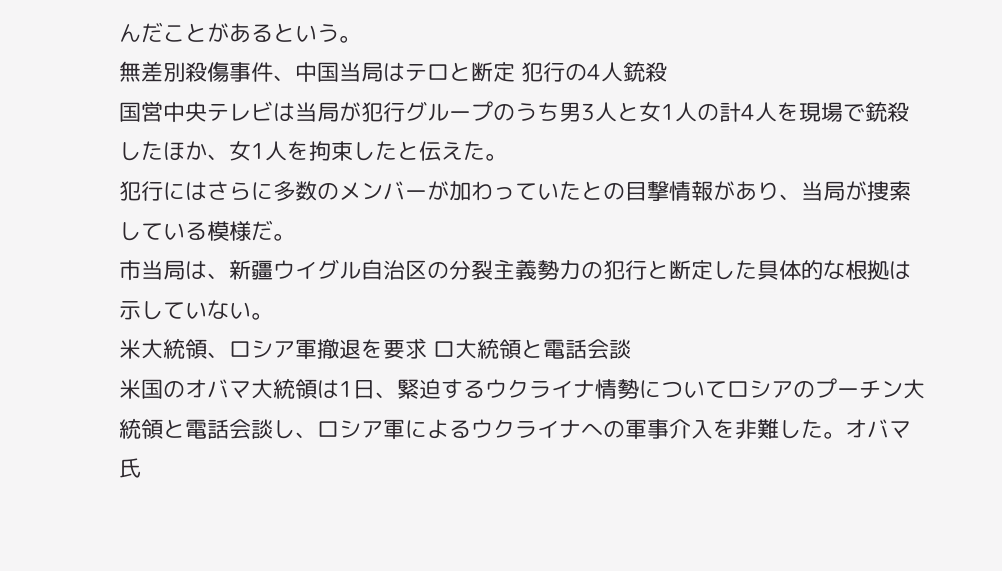んだことがあるという。
無差別殺傷事件、中国当局はテロと断定 犯行の4人銃殺
国営中央テレビは当局が犯行グループのうち男3人と女1人の計4人を現場で銃殺したほか、女1人を拘束したと伝えた。
犯行にはさらに多数のメンバーが加わっていたとの目撃情報があり、当局が捜索している模様だ。
市当局は、新疆ウイグル自治区の分裂主義勢力の犯行と断定した具体的な根拠は示していない。
米大統領、ロシア軍撤退を要求 ロ大統領と電話会談
米国のオバマ大統領は1日、緊迫するウクライナ情勢についてロシアのプーチン大統領と電話会談し、ロシア軍によるウクライナへの軍事介入を非難した。オバマ氏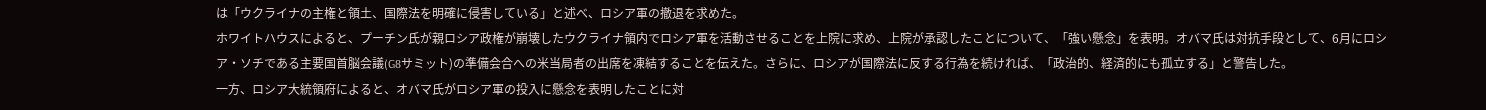は「ウクライナの主権と領土、国際法を明確に侵害している」と述べ、ロシア軍の撤退を求めた。
ホワイトハウスによると、プーチン氏が親ロシア政権が崩壊したウクライナ領内でロシア軍を活動させることを上院に求め、上院が承認したことについて、「強い懸念」を表明。オバマ氏は対抗手段として、6月にロシア・ソチである主要国首脳会議(G8サミット)の準備会合への米当局者の出席を凍結することを伝えた。さらに、ロシアが国際法に反する行為を続ければ、「政治的、経済的にも孤立する」と警告した。
一方、ロシア大統領府によると、オバマ氏がロシア軍の投入に懸念を表明したことに対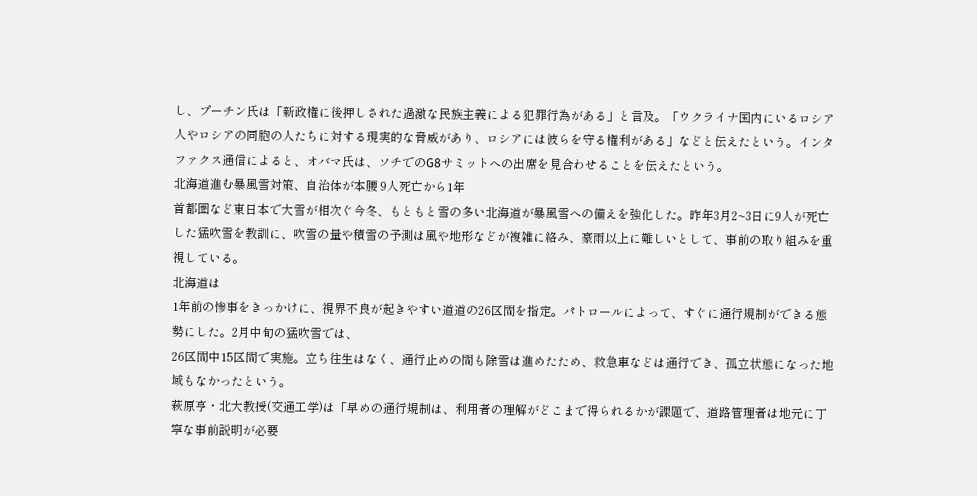し、プーチン氏は「新政権に後押しされた過激な民族主義による犯罪行為がある」と言及。「ウクライナ国内にいるロシア人やロシアの同胞の人たちに対する現実的な脅威があり、ロシアには彼らを守る権利がある」などと伝えたという。インタファクス通信によると、オバマ氏は、ソチでのG8サミットへの出席を見合わせることを伝えたという。
北海道進む暴風雪対策、自治体が本腰 9人死亡から1年
首都圏など東日本で大雪が相次ぐ今冬、もともと雪の多い北海道が暴風雪への備えを強化した。昨年3月2~3日に9人が死亡した猛吹雪を教訓に、吹雪の量や積雪の予測は風や地形などが複雑に絡み、豪雨以上に難しいとして、事前の取り組みを重視している。
北海道は
1年前の惨事をきっかけに、視界不良が起きやすい道道の26区間を指定。パトロールによって、すぐに通行規制ができる態勢にした。2月中旬の猛吹雪では、
26区間中15区間で実施。立ち往生はなく、通行止めの間も除雪は進めたため、救急車などは通行でき、孤立状態になった地域もなかったという。
萩原亨・北大教授(交通工学)は「早めの通行規制は、利用者の理解がどこまで得られるかが課題で、道路管理者は地元に丁寧な事前説明が必要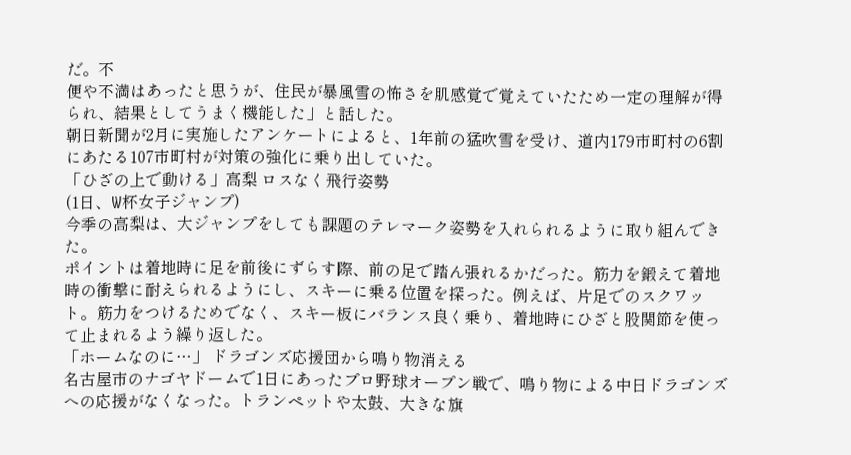だ。不
便や不満はあったと思うが、住民が暴風雪の怖さを肌感覚で覚えていたため一定の理解が得られ、結果としてうまく機能した」と話した。
朝日新聞が2月に実施したアンケートによると、1年前の猛吹雪を受け、道内179市町村の6割にあたる107市町村が対策の強化に乗り出していた。
「ひざの上で動ける」高梨 ロスなく飛行姿勢
(1日、W杯女子ジャンプ)
今季の高梨は、大ジャンプをしても課題のテレマーク姿勢を入れられるように取り組んできた。
ポイントは着地時に足を前後にずらす際、前の足で踏ん張れるかだった。筋力を鍛えて着地時の衝撃に耐えられるようにし、スキーに乗る位置を探った。例えば、片足でのスクワット。筋力をつけるためでなく、スキー板にバランス良く乗り、着地時にひざと股関節を使って止まれるよう繰り返した。
「ホームなのに…」 ドラゴンズ応援団から鳴り物消える
名古屋市のナゴヤドームで1日にあったプロ野球オープン戦で、鳴り物による中日ドラゴンズへの応援がなくなった。トランペットや太鼓、大きな旗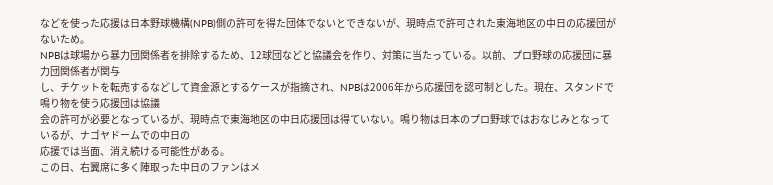などを使った応援は日本野球機構(NPB)側の許可を得た団体でないとできないが、現時点で許可された東海地区の中日の応援団がないため。
NPBは球場から暴力団関係者を排除するため、12球団などと協議会を作り、対策に当たっている。以前、プロ野球の応援団に暴力団関係者が関与
し、チケットを転売するなどして資金源とするケースが指摘され、NPBは2006年から応援団を認可制とした。現在、スタンドで鳴り物を使う応援団は協議
会の許可が必要となっているが、現時点で東海地区の中日応援団は得ていない。鳴り物は日本のプロ野球ではおなじみとなっているが、ナゴヤドームでの中日の
応援では当面、消え続ける可能性がある。
この日、右翼席に多く陣取った中日のファンはメ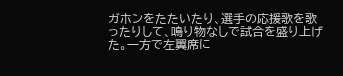ガホンをたたいたり、選手の応援歌を歌ったりして、鳴り物なしで試合を盛り上げた。一方で左翼席に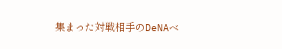集まった対戦相手のDeNAベ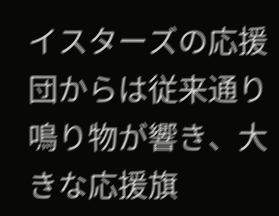イスターズの応援団からは従来通り鳴り物が響き、大きな応援旗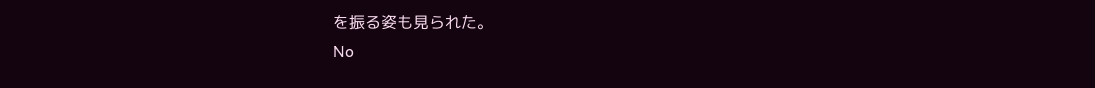を振る姿も見られた。
No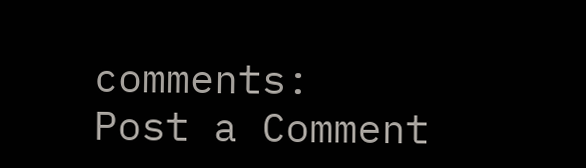comments:
Post a Comment